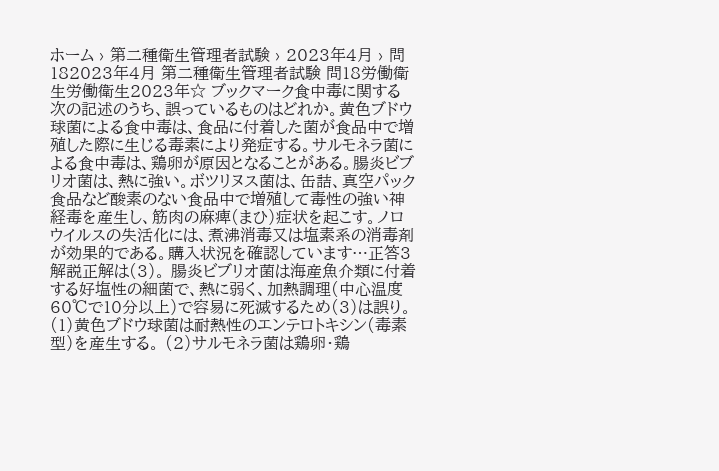ホーム › 第二種衛生管理者試験 › 2023年4月 › 問182023年4月 第二種衛生管理者試験 問18労働衛生労働衛生2023年☆ ブックマーク食中毒に関する次の記述のうち、誤っているものはどれか。黄色ブドウ球菌による食中毒は、食品に付着した菌が食品中で増殖した際に生じる毒素により発症する。サルモネラ菌による食中毒は、鶏卵が原因となることがある。腸炎ビブリオ菌は、熱に強い。ボツリヌス菌は、缶詰、真空パック食品など酸素のない食品中で増殖して毒性の強い神経毒を産生し、筋肉の麻痺(まひ)症状を起こす。ノロウイルスの失活化には、煮沸消毒又は塩素系の消毒剤が効果的である。購入状況を確認しています…正答3解説正解は(3)。 腸炎ビブリオ菌は海産魚介類に付着する好塩性の細菌で、熱に弱く、加熱調理(中心温度60℃で10分以上)で容易に死滅するため(3)は誤り。 (1)黄色ブドウ球菌は耐熱性のエンテロトキシン(毒素型)を産生する。 (2)サルモネラ菌は鶏卵・鶏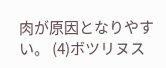肉が原因となりやすい。 (4)ボツリヌス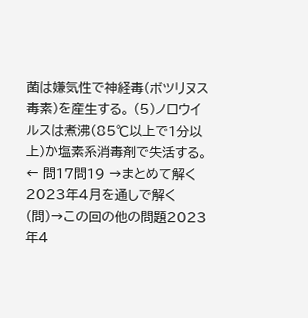菌は嫌気性で神経毒(ボツリヌス毒素)を産生する。 (5)ノロウイルスは煮沸(85℃以上で1分以上)か塩素系消毒剤で失活する。← 問17問19 →まとめて解く2023年4月を通しで解く(問)→この回の他の問題2023年4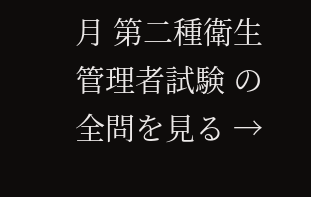月 第二種衛生管理者試験 の全問を見る →